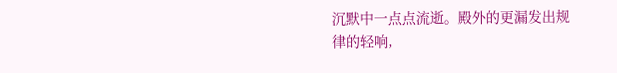沉默中一点点流逝。殿外的更漏发出规律的轻响,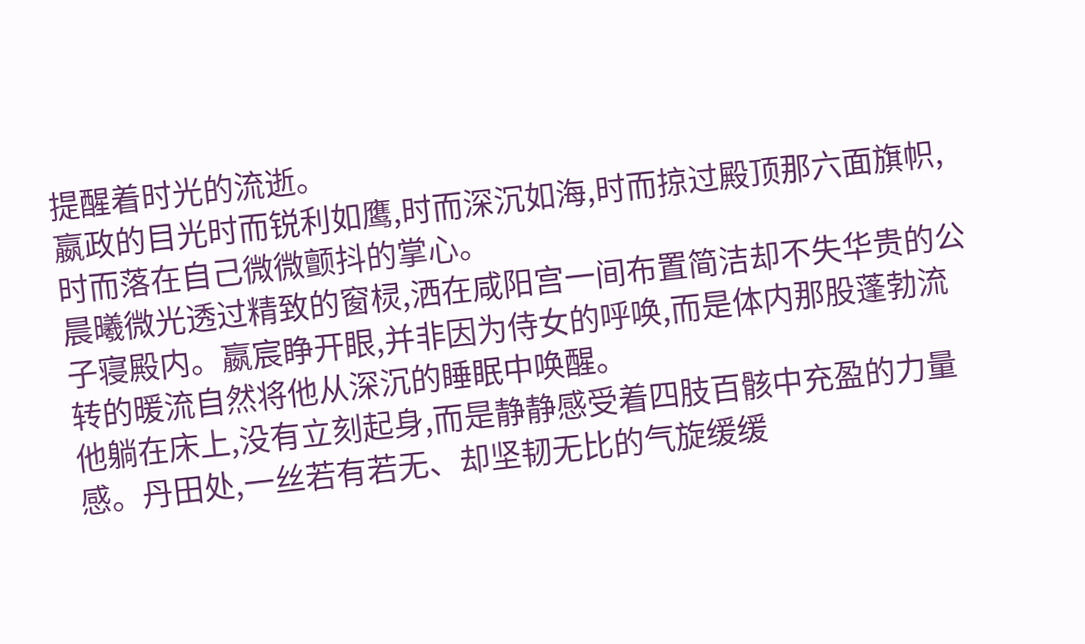提醒着时光的流逝。
嬴政的目光时而锐利如鹰,时而深沉如海,时而掠过殿顶那六面旗帜,时而落在自己微微颤抖的掌心。
晨曦微光透过精致的窗棂,洒在咸阳宫一间布置简洁却不失华贵的公子寝殿内。嬴宸睁开眼,并非因为侍女的呼唤,而是体内那股蓬勃流转的暖流自然将他从深沉的睡眠中唤醒。
他躺在床上,没有立刻起身,而是静静感受着四肢百骸中充盈的力量感。丹田处,一丝若有若无、却坚韧无比的气旋缓缓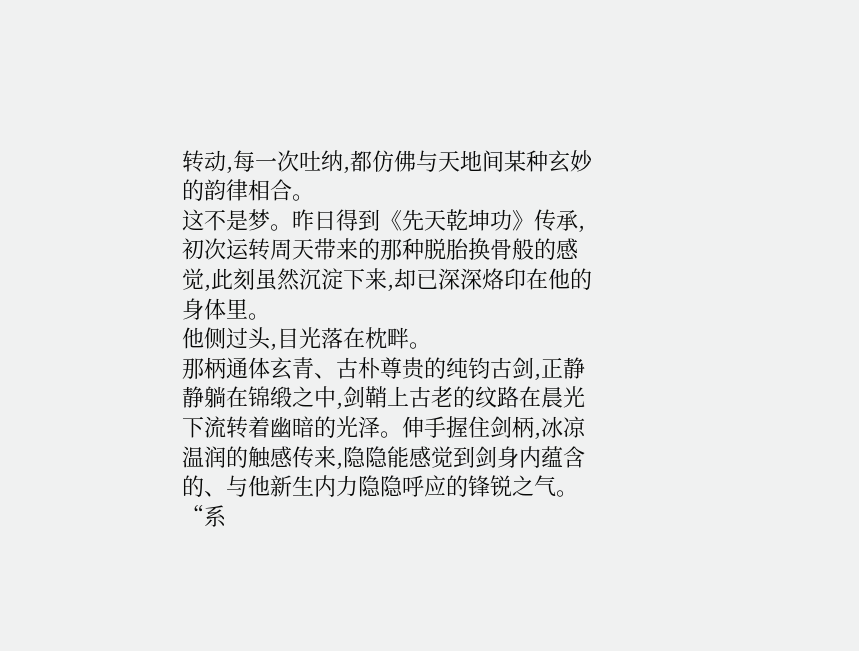转动,每一次吐纳,都仿佛与天地间某种玄妙的韵律相合。
这不是梦。昨日得到《先天乾坤功》传承,初次运转周天带来的那种脱胎换骨般的感觉,此刻虽然沉淀下来,却已深深烙印在他的身体里。
他侧过头,目光落在枕畔。
那柄通体玄青、古朴尊贵的纯钧古剑,正静静躺在锦缎之中,剑鞘上古老的纹路在晨光下流转着幽暗的光泽。伸手握住剑柄,冰凉温润的触感传来,隐隐能感觉到剑身内蕴含的、与他新生内力隐隐呼应的锋锐之气。
“系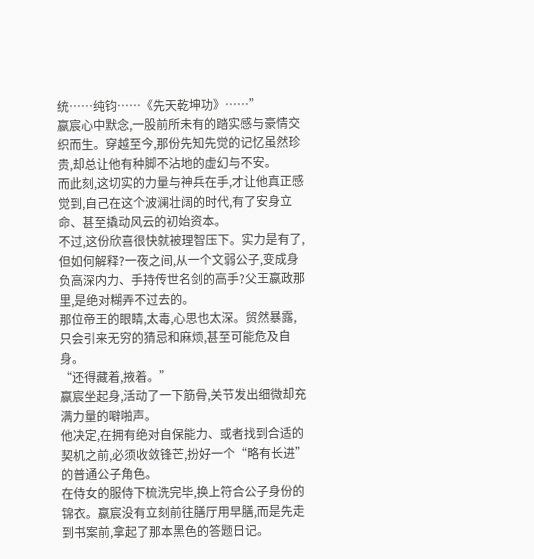统……纯钧……《先天乾坤功》……”
嬴宸心中默念,一股前所未有的踏实感与豪情交织而生。穿越至今,那份先知先觉的记忆虽然珍贵,却总让他有种脚不沾地的虚幻与不安。
而此刻,这切实的力量与神兵在手,才让他真正感觉到,自己在这个波澜壮阔的时代,有了安身立命、甚至撬动风云的初始资本。
不过,这份欣喜很快就被理智压下。实力是有了,但如何解释?一夜之间,从一个文弱公子,变成身负高深内力、手持传世名剑的高手?父王嬴政那里,是绝对糊弄不过去的。
那位帝王的眼睛,太毒,心思也太深。贸然暴露,只会引来无穷的猜忌和麻烦,甚至可能危及自身。
“还得藏着,掖着。”
嬴宸坐起身,活动了一下筋骨,关节发出细微却充满力量的噼啪声。
他决定,在拥有绝对自保能力、或者找到合适的契机之前,必须收敛锋芒,扮好一个“略有长进”的普通公子角色。
在侍女的服侍下梳洗完毕,换上符合公子身份的锦衣。嬴宸没有立刻前往膳厅用早膳,而是先走到书案前,拿起了那本黑色的答题日记。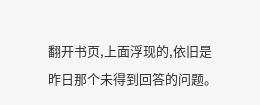翻开书页,上面浮现的,依旧是昨日那个未得到回答的问题。